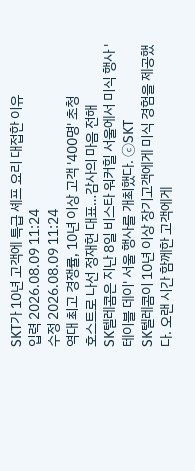SKT가 10년 고객에 특급 셰프 요리 대접한 이유
입력 2026.08.09 11:24
수정 2026.08.09 11:24
역대 최고 경쟁률, 10년 이상 고객 '400명' 초청
호스트로 나선 정재헌 대표…감사의 마음 전해
SK텔레콤은 지난 8일 비스타 워커힐 서울에서 미식 행사 '테이블 데이' 서울 행사를 개최했다. ⓒSKT
SK텔레콤이 10년 이상 장기고객에게 미식 경험을 제공했다. 오랜 시간 함께한 고객에게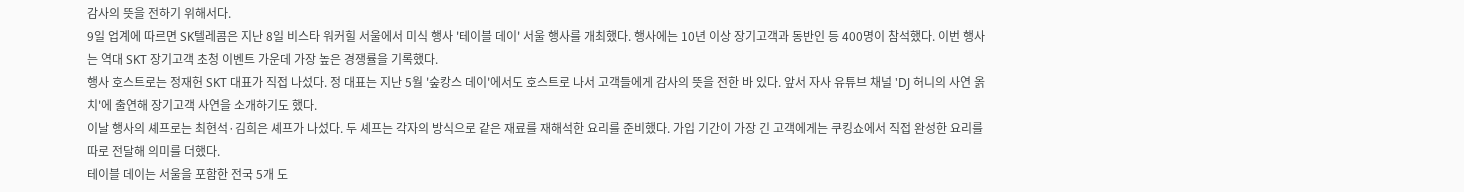감사의 뜻을 전하기 위해서다.
9일 업계에 따르면 SK텔레콤은 지난 8일 비스타 워커힐 서울에서 미식 행사 '테이블 데이' 서울 행사를 개최했다. 행사에는 10년 이상 장기고객과 동반인 등 400명이 참석했다. 이번 행사는 역대 SKT 장기고객 초청 이벤트 가운데 가장 높은 경쟁률을 기록했다.
행사 호스트로는 정재헌 SKT 대표가 직접 나섰다. 정 대표는 지난 5월 '숲캉스 데이'에서도 호스트로 나서 고객들에게 감사의 뜻을 전한 바 있다. 앞서 자사 유튜브 채널 'DJ 허니의 사연 옭치'에 출연해 장기고객 사연을 소개하기도 했다.
이날 행사의 셰프로는 최현석·김희은 셰프가 나섰다. 두 셰프는 각자의 방식으로 같은 재료를 재해석한 요리를 준비했다. 가입 기간이 가장 긴 고객에게는 쿠킹쇼에서 직접 완성한 요리를 따로 전달해 의미를 더했다.
테이블 데이는 서울을 포함한 전국 5개 도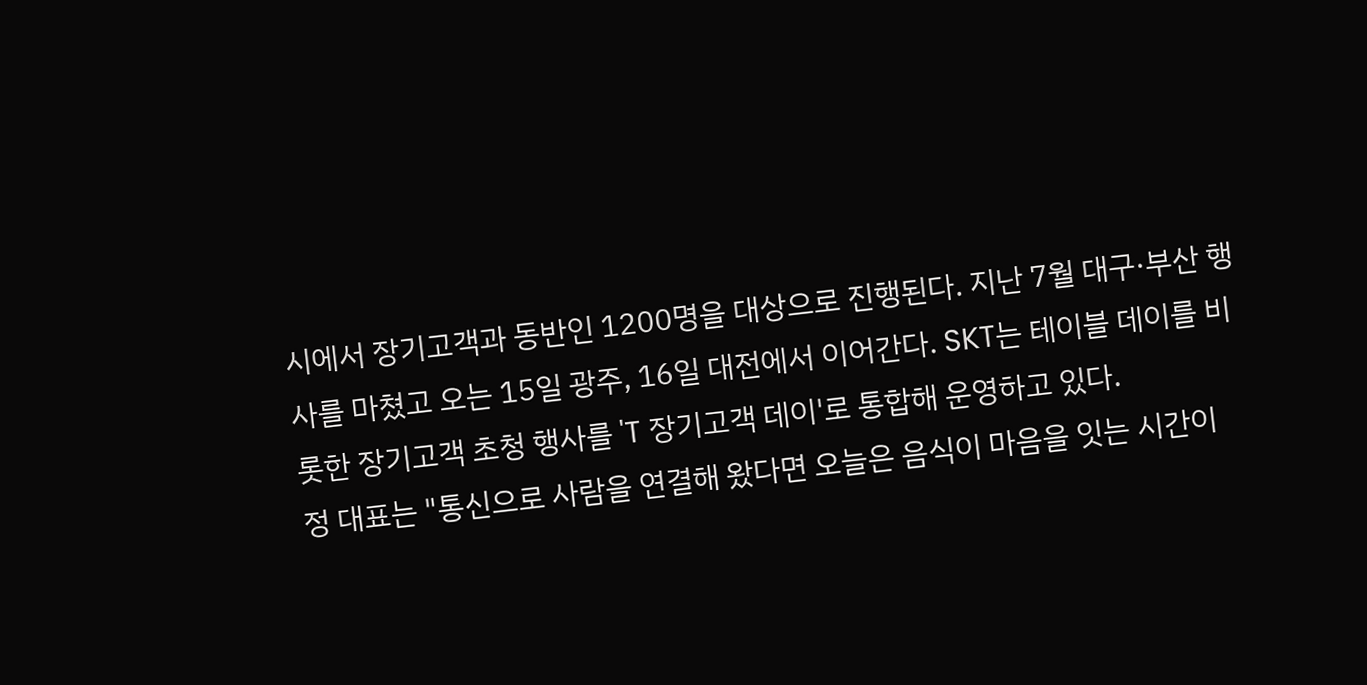시에서 장기고객과 동반인 1200명을 대상으로 진행된다. 지난 7월 대구·부산 행사를 마쳤고 오는 15일 광주, 16일 대전에서 이어간다. SKT는 테이블 데이를 비롯한 장기고객 초청 행사를 'T 장기고객 데이'로 통합해 운영하고 있다.
정 대표는 "통신으로 사람을 연결해 왔다면 오늘은 음식이 마음을 잇는 시간이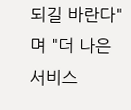되길 바란다"며 "더 나은 서비스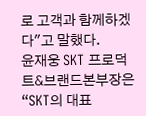로 고객과 함께하겠다"고 말했다.
윤재웅 SKT 프로덕트&브랜드본부장은 “SKT의 대표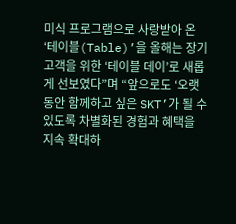미식 프로그램으로 사랑받아 온 ‘테이블(Table)’을 올해는 장기고객을 위한 ‘테이블 데이’로 새롭게 선보였다”며 “앞으로도 ‘오랫동안 함께하고 싶은 SKT’가 될 수 있도록 차별화된 경험과 혜택을 지속 확대하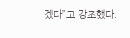겠다”고 강조했다.